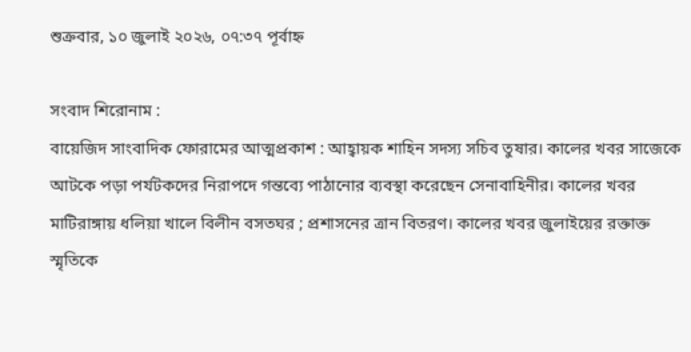শুক্রবার, ১০ জুলাই ২০২৬, ০৭:৩৭ পূর্বাহ্ন

সংবাদ শিরোনাম :
বায়েজিদ সাংবাদিক ফোরামের আত্মপ্রকাশ : আহ্বায়ক শাহিন সদস্য সচিব তুষার। কালের খবর সাজেকে আটকে পড়া পর্যটকদের নিরাপদে গন্তব্যে পাঠানোর ব্যবস্থা করেছেন সেনাবাহিনীর। কালের খবর মাটিরাঙ্গায় ধলিয়া খালে বিলীন বসতঘর ; প্রশাস‌নের ত্রান ‌বিতরণ। কালের খবর জুলাইয়ের রক্তাক্ত স্মৃতিকে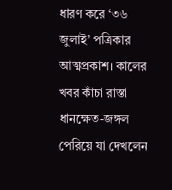ধারণ করে ‘৩৬ জুলাই’ পত্রিকার আত্মপ্রকাশ। কালের খবর কাঁচা রাস্তা ধানক্ষেত-জঙ্গল পেরিয়ে যা দেখলেন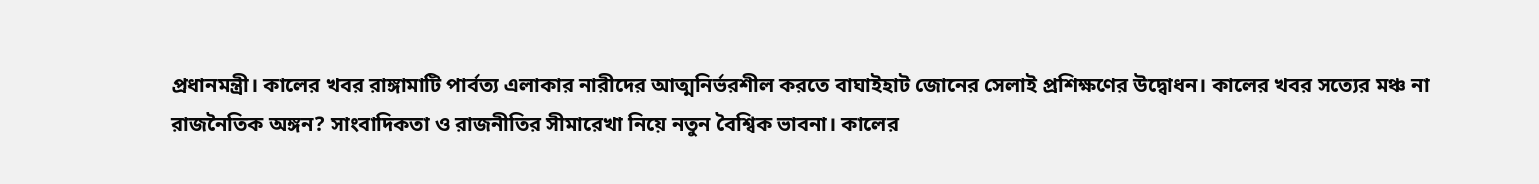প্রধানমন্ত্রী। কালের খবর রাঙ্গামাটি পার্বত্য এলাকার নারীদের আত্মনির্ভরশীল করতে বাঘাইহাট জোনের সেলাই প্রশিক্ষণের উদ্বোধন। কালের খবর সত্যের মঞ্চ না রাজনৈতিক অঙ্গন? সাংবাদিকতা ও রাজনীতির সীমারেখা নিয়ে নতুন বৈশ্বিক ভাবনা। কালের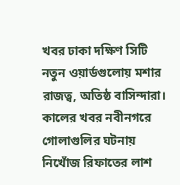খবর ঢাকা দক্ষিণ সিটি নতুন ওয়ার্ডগুলোয় মশার রাজত্ব, অতিষ্ঠ বাসিন্দারা। কালের খবর নবীনগরে গোলাগুলির ঘটনায় নিখোঁজ রিফাতের লাশ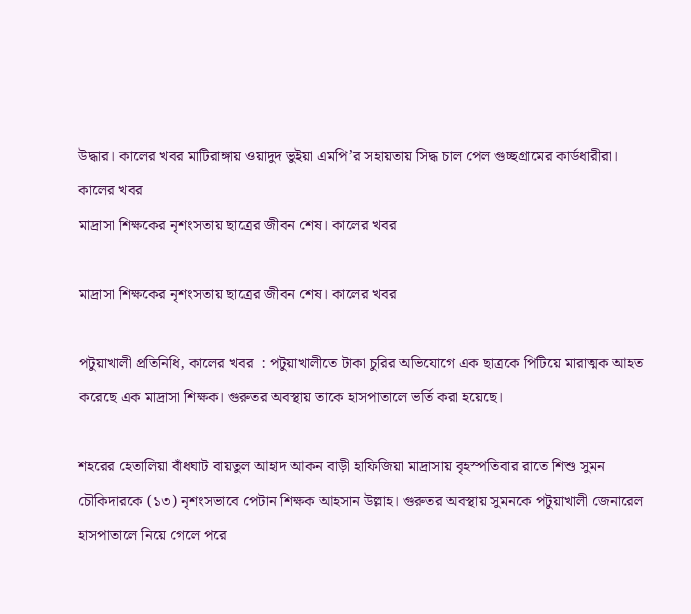উদ্ধার। কালের খবর মাটিরাঙ্গায় ওয়াদুদ ভুইয়া এমপি’র সহায়তায় সিদ্ধ চাল পেল গুচ্ছগ্রামের কার্ডধারীরা। কালের খবর
মাদ্রাসা শিক্ষকের নৃশংসতায় ছাত্রের জীবন শেষ। কালের খবর

মাদ্রাসা শিক্ষকের নৃশংসতায় ছাত্রের জীবন শেষ। কালের খবর

পটুয়াখালী প্রতিনিধি, কালের খবর  : পটুয়াখালীতে টাকা চুরির অভিযোগে এক ছাত্রকে পিটিয়ে মারাত্মক আহত করেছে এক মাদ্রাসা শিক্ষক। গুরুতর অবস্থায় তাকে হাসপাতালে ভর্তি করা হয়েছে।

শহরের হেতালিয়া বাঁধঘাট বায়তুল আহাদ আকন বাড়ী হাফিজিয়া মাদ্রাসায় বৃহস্পতিবার রাতে শিশু সুমন চৌকিদারকে (১৩) নৃশংসভাবে পেটান শিক্ষক আহসান উল্লাহ। গুরুতর অবস্থায় সুমনকে পটুয়াখালী জেনারেল হাসপাতালে নিয়ে গেলে পরে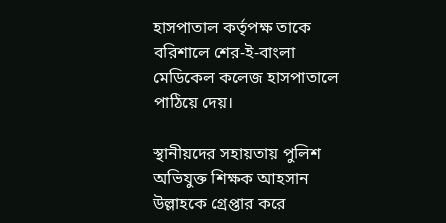হাসপাতাল কর্তৃপক্ষ তাকে বরিশালে শের-ই-বাংলা মেডিকেল কলেজ হাসপাতালে পাঠিয়ে দেয়।

স্থানীয়দের সহায়তায় পুলিশ অভিযুক্ত শিক্ষক আহসান উল্লাহকে গ্রেপ্তার করে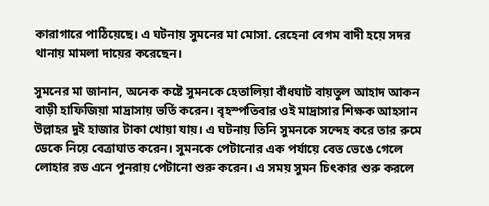কারাগারে পাঠিয়েছে। এ ঘটনায় সুমনের মা মোসা. রেহেনা বেগম বাদী হয়ে সদর থানায় মামলা দায়ের করেছেন।

সুমনের মা জানান, অনেক কষ্টে সুমনকে হেতালিয়া বাঁধঘাট বায়তুল আহাদ আকন বাড়ী হাফিজিয়া মাদ্রাসায় ভর্তি করেন। বৃহস্পতিবার ওই মাদ্রাসার শিক্ষক আহসান উল্লাহর দুই হাজার টাকা খোয়া যায়। এ ঘটনায় তিনি সুমনকে সন্দেহ করে তার রুমে ডেকে নিয়ে বেত্রাঘাত করেন। সুমনকে পেটানোর এক পর্যায়ে বেত ভেঙে গেলে লোহার রড এনে পুনরায় পেটানো শুরু করেন। এ সময় সুমন চিৎকার শুরু করলে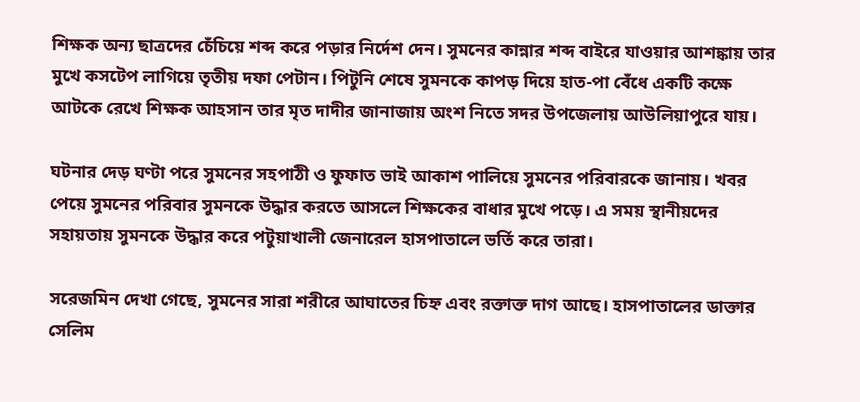শিক্ষক অন্য ছাত্রদের চেঁচিয়ে শব্দ করে পড়ার নির্দেশ দেন। সুমনের কান্নার শব্দ বাইরে যাওয়ার আশঙ্কায় তার মুখে কসটেপ লাগিয়ে তৃতীয় দফা পেটান। পিটুনি শেষে সুমনকে কাপড় দিয়ে হাত-পা বেঁধে একটি কক্ষে আটকে রেখে শিক্ষক আহসান তার মৃত দাদীর জানাজায় অংশ নিতে সদর উপজেলায় আউলিয়াপুরে যায়।

ঘটনার দেড় ঘণ্টা পরে সুমনের সহপাঠী ও ফুফাত ভাই আকাশ পালিয়ে সুমনের পরিবারকে জানায়। খবর পেয়ে সুমনের পরিবার সুমনকে উদ্ধার করতে আসলে শিক্ষকের বাধার মুখে পড়ে। এ সময় স্থানীয়দের সহায়তায় সুমনকে উদ্ধার করে পটুয়াখালী জেনারেল হাসপাতালে ভর্তি করে তারা।

সরেজমিন দেখা গেছে, সুমনের সারা শরীরে আঘাতের চিহ্ন এবং রক্তাক্ত দাগ আছে। হাসপাতালের ডাক্তার সেলিম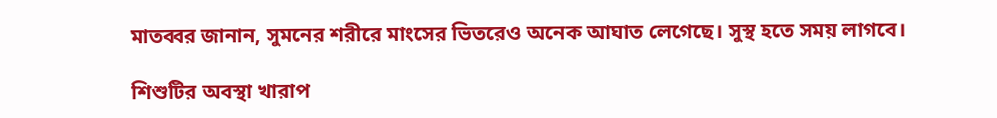মাতব্বর জানান, সুমনের শরীরে মাংসের ভিতরেও অনেক আঘাত লেগেছে। সুস্থ হতে সময় লাগবে।

শিশুটির অবস্থা খারাপ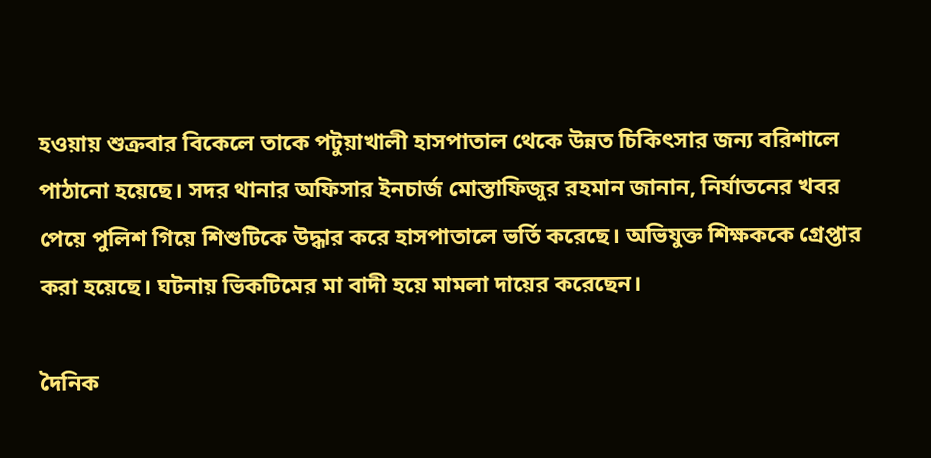হওয়ায় শুক্রবার বিকেলে তাকে পটুয়াখালী হাসপাতাল থেকে উন্নত চিকিৎসার জন্য বরিশালে পাঠানো হয়েছে। সদর থানার অফিসার ইনচার্জ মোস্তাফিজুর রহমান জানান, নির্যাতনের খবর পেয়ে পুলিশ গিয়ে শিশুটিকে উদ্ধার করে হাসপাতালে ভর্তি করেছে। অভিযুক্ত শিক্ষককে গ্রেপ্তার করা হয়েছে। ঘটনায় ভিকটিমের মা বাদী হয়ে মামলা দায়ের করেছেন।

দৈনিক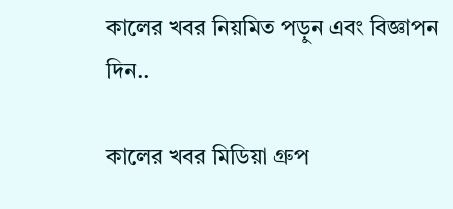কালের খবর নিয়মিত পড়ুন এবং বিজ্ঞাপন দিন..

কালের খবর মিডিয়া গ্রুপ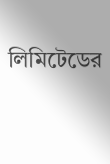লিমিটেডের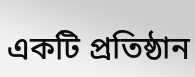একটি প্রতিষ্ঠান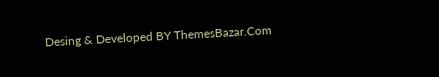Desing & Developed BY ThemesBazar.Com